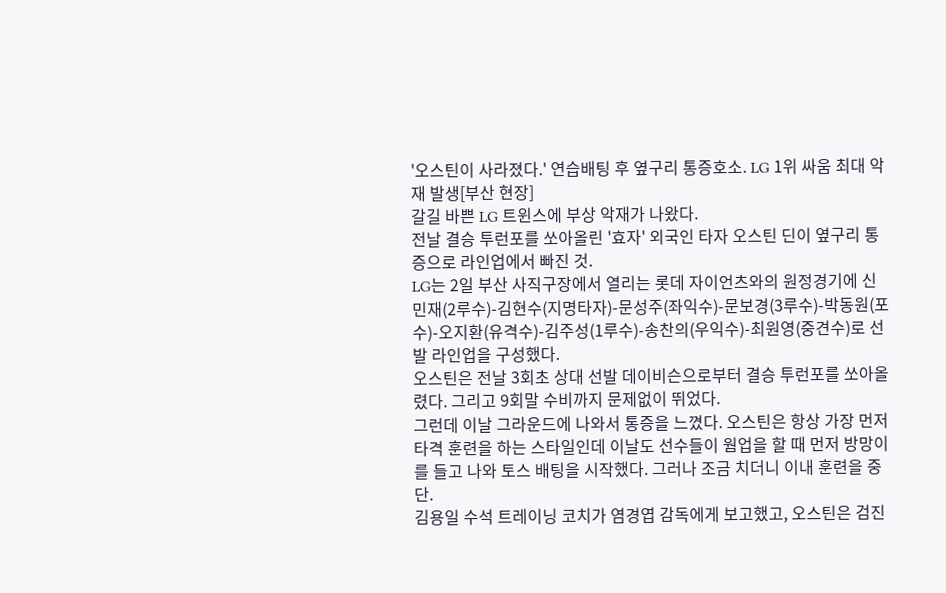'오스틴이 사라졌다.' 연습배팅 후 옆구리 통증호소. LG 1위 싸움 최대 악재 발생[부산 현장]
갈길 바쁜 LG 트윈스에 부상 악재가 나왔다.
전날 결승 투런포를 쏘아올린 '효자' 외국인 타자 오스틴 딘이 옆구리 통증으로 라인업에서 빠진 것.
LG는 2일 부산 사직구장에서 열리는 롯데 자이언츠와의 원정경기에 신민재(2루수)-김현수(지명타자)-문성주(좌익수)-문보경(3루수)-박동원(포수)-오지환(유격수)-김주성(1루수)-송찬의(우익수)-최원영(중견수)로 선발 라인업을 구성했다.
오스틴은 전날 3회초 상대 선발 데이비슨으로부터 결승 투런포를 쏘아올렸다. 그리고 9회말 수비까지 문제없이 뛰었다.
그런데 이날 그라운드에 나와서 통증을 느꼈다. 오스틴은 항상 가장 먼저 타격 훈련을 하는 스타일인데 이날도 선수들이 웜업을 할 때 먼저 방망이를 들고 나와 토스 배팅을 시작했다. 그러나 조금 치더니 이내 훈련을 중단.
김용일 수석 트레이닝 코치가 염경엽 감독에게 보고했고, 오스틴은 검진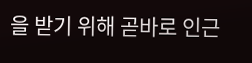을 받기 위해 곧바로 인근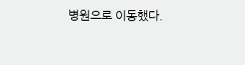병원으로 이동했다.